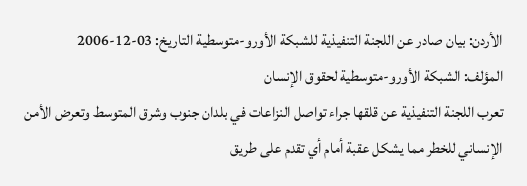الأردن: بيان صادر عن اللجنة التنفيذية للشبكة الأورو-متوسطية التاريخ: 03-12-2006
المؤلف: الشبكة الأورو-متوسطية لحقوق الإنسان
تعرب اللجنة التنفيذية عن قلقها جراء تواصل النزاعات في بلدان جنوب وشرق المتوسط وتعرض الأمن الإنساني للخطر مما يشكل عقبة أمام أي تقدم على طريق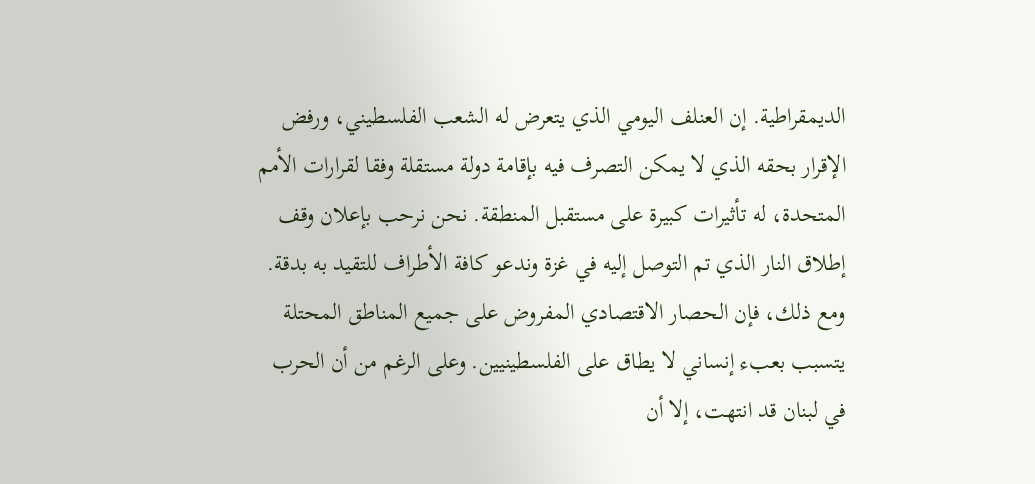الديمقراطية. إن العنلف اليومي الذي يتعرض له الشعب الفلسطيني، ورفض الإقرار بحقه الذي لا يمكن التصرف فيه بإقامة دولة مستقلة وفقا لقرارات الأمم المتحدة، له تأثيرات كبيرة على مستقبل المنطقة. نحن نرحب بإعلان وقف إطلاق النار الذي تم التوصل إليه في غزة وندعو كافة الأطراف للتقيد به بدقة. ومع ذلك، فإن الحصار الاقتصادي المفروض على جميع المناطق المحتلة يتسبب بعبء إنساني لا يطاق على الفلسطينيين. وعلى الرغم من أن الحرب في لبنان قد انتهت، إلا أن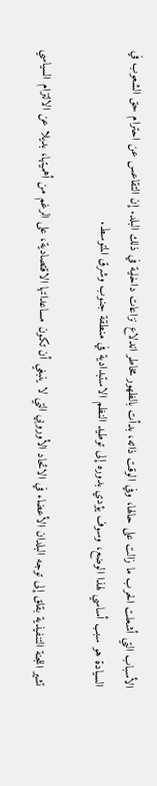الأسباب التي أشعلت الحرب ما زالت على حالها، وفي الوقت ذاته، بدأت بالظهور مخاطر اندلاع نزاعات داخلية في ذلك البلد. إن التقاعس عن احترام حق الشعوب في السيادة هو سبب أساسي لهذا الوضع، وسوف يؤدي بدوره إلى توطيد النظم الاستبدادية في منطقة جنوب وشرق المتوسط.

تشير اللجنة التنفيذية بقلق إلى توجه البلدان الأعضاء في الاتحاد الأوروبي التي لا ينبغي أن تكون مساعداتها الاقتصادية، على الرغم من أهميتها، بديلا عن الالتزام السياسي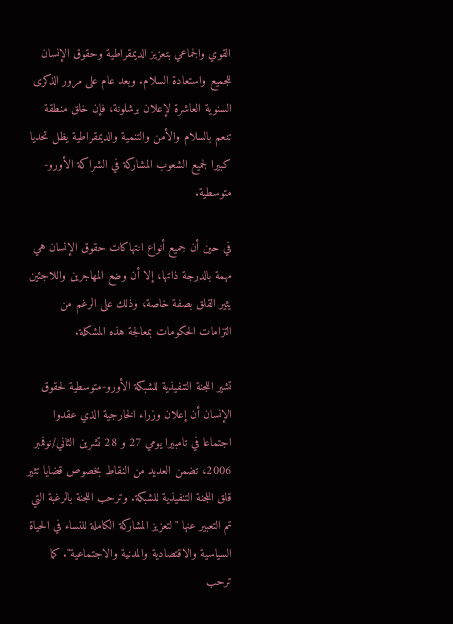القوي والجماعي بتعزيز الديمقراطية وحقوق الإنسان للجميع واستعادة السلام. وبعد عام على مرور الذكرى السنوية العاشرة لإعلان برشلونة، فإن خلق منطقة تنعم بالسلام والأمن والتنمية والديمقراطية يظل تحديا كبيرا لجميع الشعوب المشاركة في الشراكة الأورو-متوسطية.

في حين أن جميع أنواع انتهاكات حقوق الإنسان هي مهمة بالدرجة ذاتها، إلا أن وضع المهاجرين واللاجئين يثير القلق بصفة خاصة، وذلك على الرغم من التزامات الحكومات بمعالجة هذه المشكلة.

تشير اللجنة التنفيذية للشبكة الأورو-متوسطية لحقوق الإنسان أن إعلان وزراء الخارجية الذي عقدوا اجتماعا في تامبيرا يومي 27 و 28 تشرين الثاني/نوفمبر 2006، تضمن العديد من النقاط بخصوص قضايا تثير قلق اللجنة التنفيذية للشبكة. وترحب اللجنة بالرغبة التي تم التعبير عنها "لتعزيز المشاركة الكاملة للنساء في الحياة السياسية والاقتصادية والمدنية والاجتماعية". كما ترحب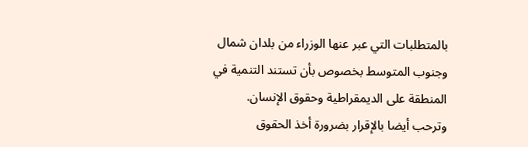بالمتطلبات التي عبر عنها الوزراء من بلدان شمال وجنوب المتوسط بخصوص بأن تستند التنمية في المنطقة على الديمقراطية وحقوق الإنسان. وترحب أيضا بالإقرار بضرورة أخذ الحقوق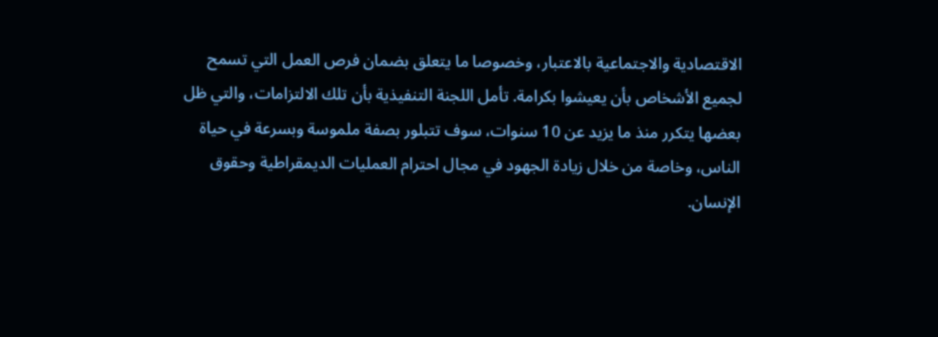الاقتصادية والاجتماعية بالاعتبار، وخصوصا ما يتعلق بضمان فرص العمل التي تسمح لجميع الأشخاص بأن يعيشوا بكرامة. تأمل اللجنة التنفيذية بأن تلك الالتزامات، والتي ظل بعضها يتكرر منذ ما يزيد عن 10 سنوات، سوف تتبلور بصفة ملموسة وبسرعة في حياة الناس، وخاصة من خلال زيادة الجهود في مجال احترام العمليات الديمقراطية وحقوق الإنسان.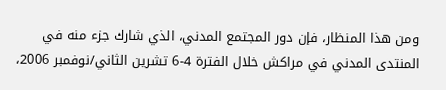ومن هذا المنظار، فإن دور المجتمع المدني، الذي شارك جزء منه في المنتدى المدني في مراكش خلال الفترة 4-6 تشرين الثاني/نوفمبر 2006،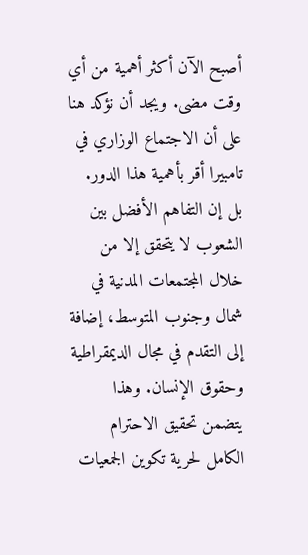أصبح الآن أكثر أهمية من أي وقت مضى. ويجد أن نؤكد هنا على أن الاجتماع الوزاري في تامبيرا أقر بأهمية هذا الدور. بل إن التفاهم الأفضل بين الشعوب لا يتحقق إلا من خلال المجتمعات المدنية في شمال وجنوب المتوسط، إضافة إلى التقدم في مجال الديمقراطية وحقوق الإنسان. وهذا يتضمن تحقيق الاحترام الكامل لحرية تكوين الجمعيات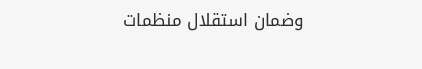وضمان استقلال منظمات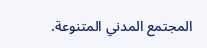المجتمع المدني المتنوعة.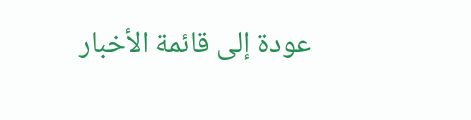عودة إلى قائمة الأخبار